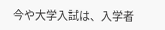今や大学入試は、入学者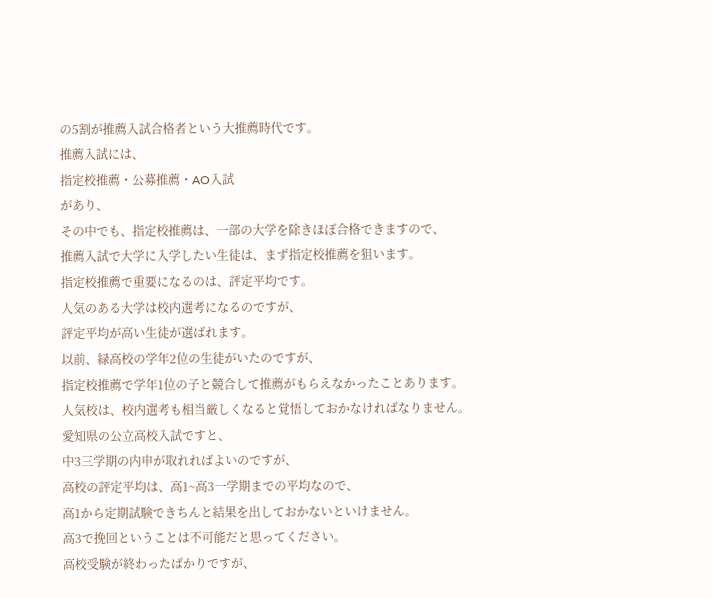の5割が推薦入試合格者という大推薦時代です。
推薦入試には、
指定校推薦・公募推薦・AO入試
があり、
その中でも、指定校推薦は、一部の大学を除きほぼ合格できますので、
推薦入試で大学に入学したい生徒は、まず指定校推薦を狙います。
指定校推薦で重要になるのは、評定平均です。
人気のある大学は校内選考になるのですが、
評定平均が高い生徒が選ばれます。
以前、緑高校の学年2位の生徒がいたのですが、
指定校推薦で学年1位の子と競合して推薦がもらえなかったことあります。
人気校は、校内選考も相当厳しくなると覚悟しておかなければなりません。
愛知県の公立高校入試ですと、
中3三学期の内申が取れればよいのですが、
高校の評定平均は、高1~高3一学期までの平均なので、
高1から定期試験できちんと結果を出しておかないといけません。
高3で挽回ということは不可能だと思ってください。
高校受験が終わったばかりですが、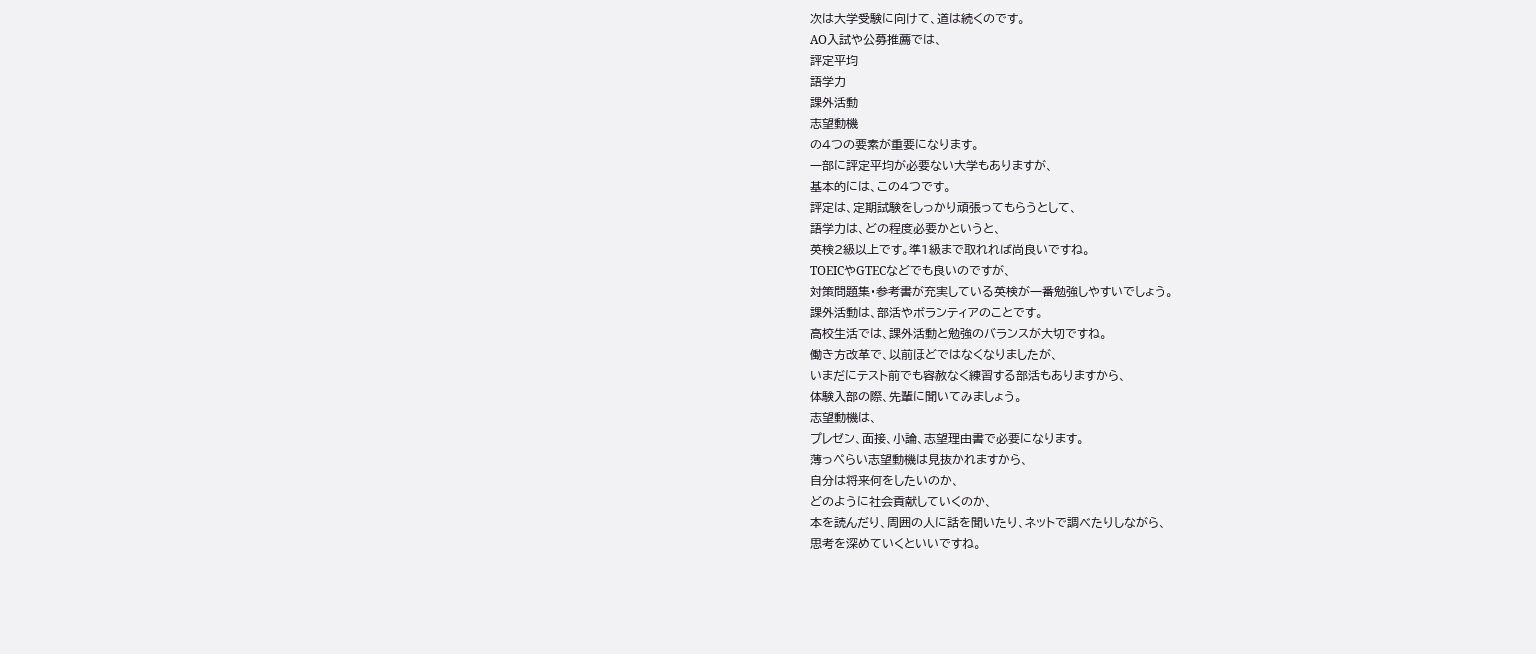次は大学受験に向けて、道は続くのです。
AO入試や公募推薦では、
評定平均
語学力
課外活動
志望動機
の4つの要素が重要になります。
一部に評定平均が必要ない大学もありますが、
基本的には、この4つです。
評定は、定期試験をしっかり頑張ってもらうとして、
語学力は、どの程度必要かというと、
英検2級以上です。準1級まで取れれば尚良いですね。
TOEICやGTECなどでも良いのですが、
対策問題集・参考書が充実している英検が一番勉強しやすいでしょう。
課外活動は、部活やボランティアのことです。
高校生活では、課外活動と勉強のバランスが大切ですね。
働き方改革で、以前ほどではなくなりましたが、
いまだにテスト前でも容赦なく練習する部活もありますから、
体験入部の際、先輩に聞いてみましょう。
志望動機は、
プレゼン、面接、小論、志望理由書で必要になります。
薄っぺらい志望動機は見抜かれますから、
自分は将来何をしたいのか、
どのように社会貢献していくのか、
本を読んだり、周囲の人に話を聞いたり、ネットで調べたりしながら、
思考を深めていくといいですね。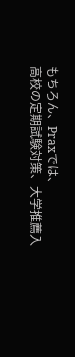もちろん、Praxでは、
高校の定期試験対策、大学推薦入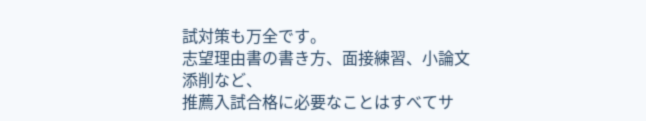試対策も万全です。
志望理由書の書き方、面接練習、小論文添削など、
推薦入試合格に必要なことはすべてサ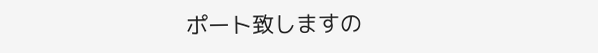ポート致しますの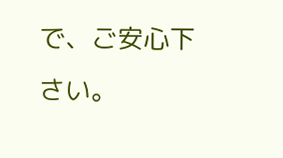で、ご安心下さい。